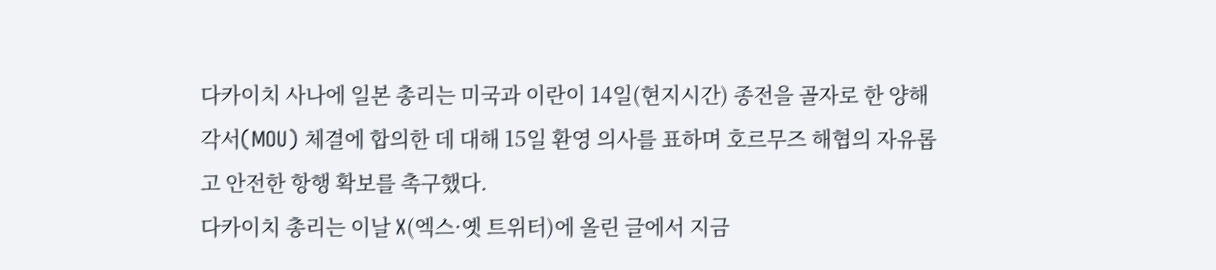다카이치 사나에 일본 총리는 미국과 이란이 14일(현지시간) 종전을 골자로 한 양해각서(MOU) 체결에 합의한 데 대해 15일 환영 의사를 표하며 호르무즈 해협의 자유롭고 안전한 항행 확보를 촉구했다.
다카이치 총리는 이날 X(엑스·옛 트위터)에 올린 글에서 지금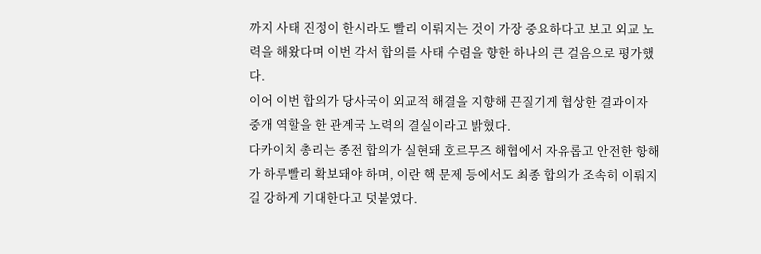까지 사태 진정이 한시라도 빨리 이뤄지는 것이 가장 중요하다고 보고 외교 노력을 해왔다며 이번 각서 합의를 사태 수렴을 향한 하나의 큰 걸음으로 평가했다.
이어 이번 합의가 당사국이 외교적 해결을 지향해 끈질기게 협상한 결과이자 중개 역할을 한 관계국 노력의 결실이라고 밝혔다.
다카이치 총리는 종전 합의가 실현돼 호르무즈 해협에서 자유롭고 안전한 항해가 하루빨리 확보돼야 하며, 이란 핵 문제 등에서도 최종 합의가 조속히 이뤄지길 강하게 기대한다고 덧붙였다.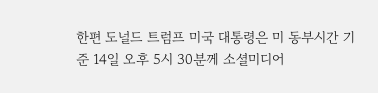한편 도널드 트럼프 미국 대통령은 미 동부시간 기준 14일 오후 5시 30분께 소셜미디어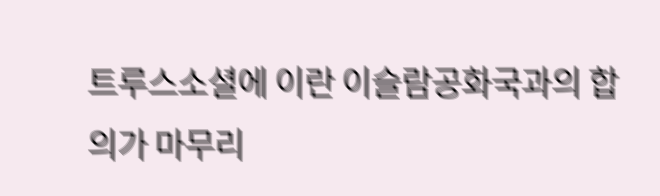트루스소셜에 이란 이슬람공화국과의 합의가 마무리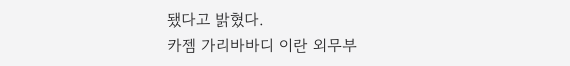됐다고 밝혔다.
카젬 가리바바디 이란 외무부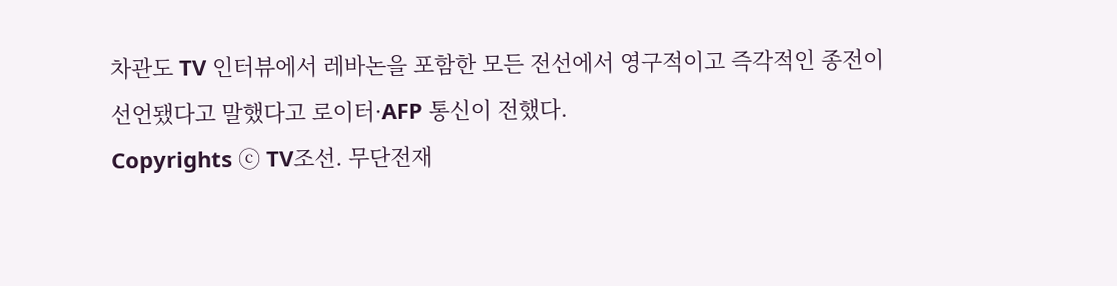차관도 TV 인터뷰에서 레바논을 포함한 모든 전선에서 영구적이고 즉각적인 종전이 선언됐다고 말했다고 로이터·AFP 통신이 전했다.
Copyrights ⓒ TV조선. 무단전재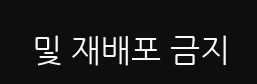및 재배포 금지